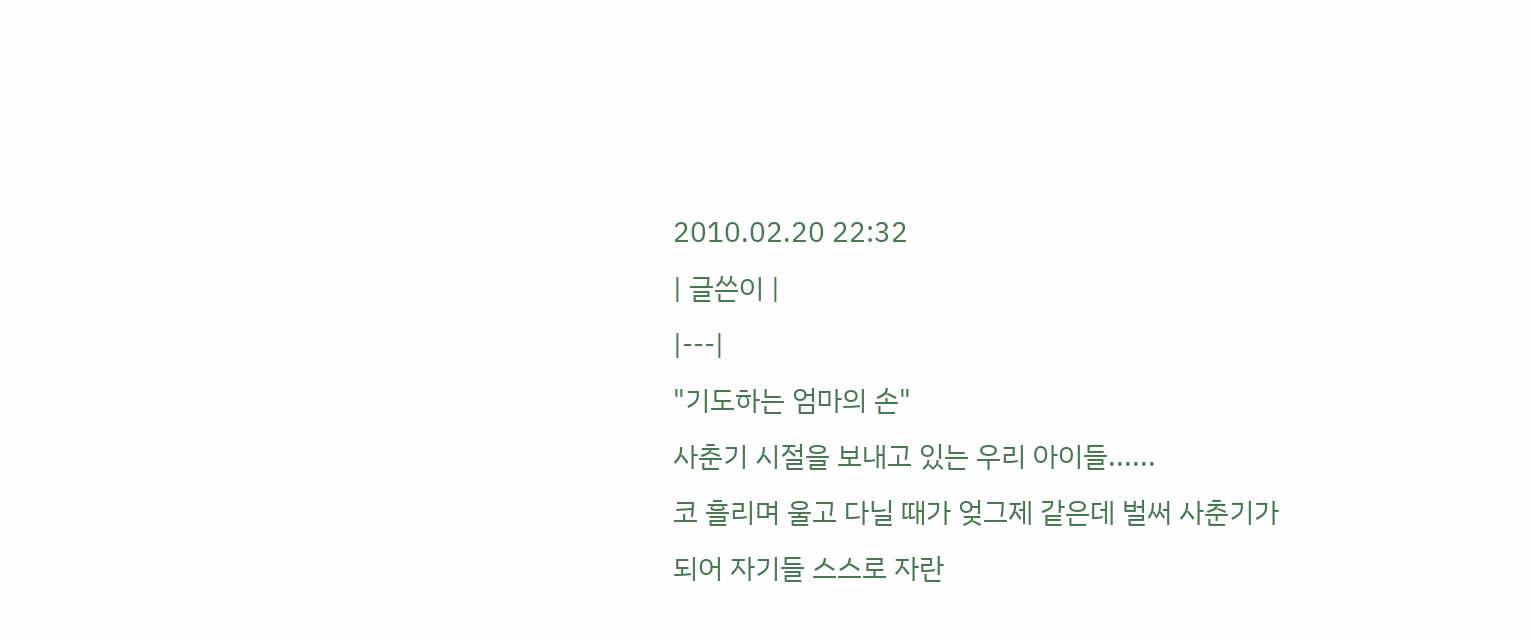2010.02.20 22:32
| 글쓴이 |
|---|
"기도하는 엄마의 손"
사춘기 시절을 보내고 있는 우리 아이들......
코 흘리며 울고 다닐 때가 엊그제 같은데 벌써 사춘기가 되어 자기들 스스로 자란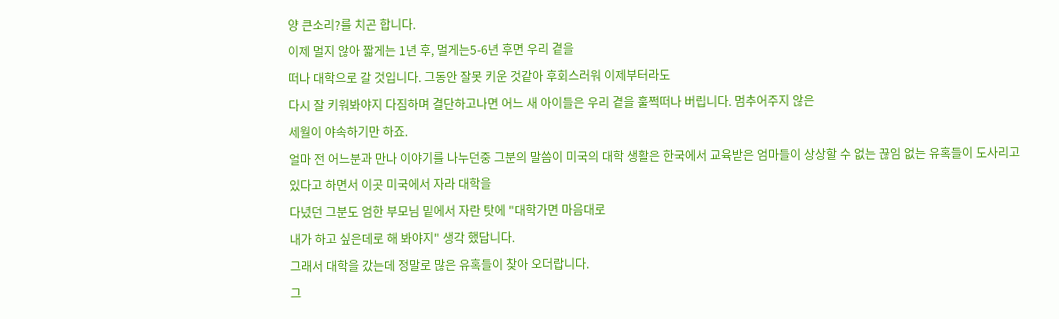양 큰소리?를 치곤 합니다.
이제 멀지 않아 짧게는 1년 후, 멀게는5-6년 후면 우리 곁을
떠나 대학으로 갈 것입니다. 그동안 잘못 키운 것같아 후회스러워 이제부터라도
다시 잘 키워봐야지 다짐하며 결단하고나면 어느 새 아이들은 우리 곁을 훌쩍떠나 버립니다. 멈추어주지 않은
세월이 야속하기만 하죠.
얼마 전 어느분과 만나 이야기를 나누던중 그분의 말씀이 미국의 대학 생활은 한국에서 교육받은 엄마들이 상상할 수 없는 끊임 없는 유혹들이 도사리고 있다고 하면서 이곳 미국에서 자라 대학을
다녔던 그분도 엄한 부모님 밑에서 자란 탓에 "대학가면 마음대로
내가 하고 싶은데로 해 봐야지" 생각 했답니다.
그래서 대학을 갔는데 정말로 많은 유혹들이 찾아 오더랍니다.
그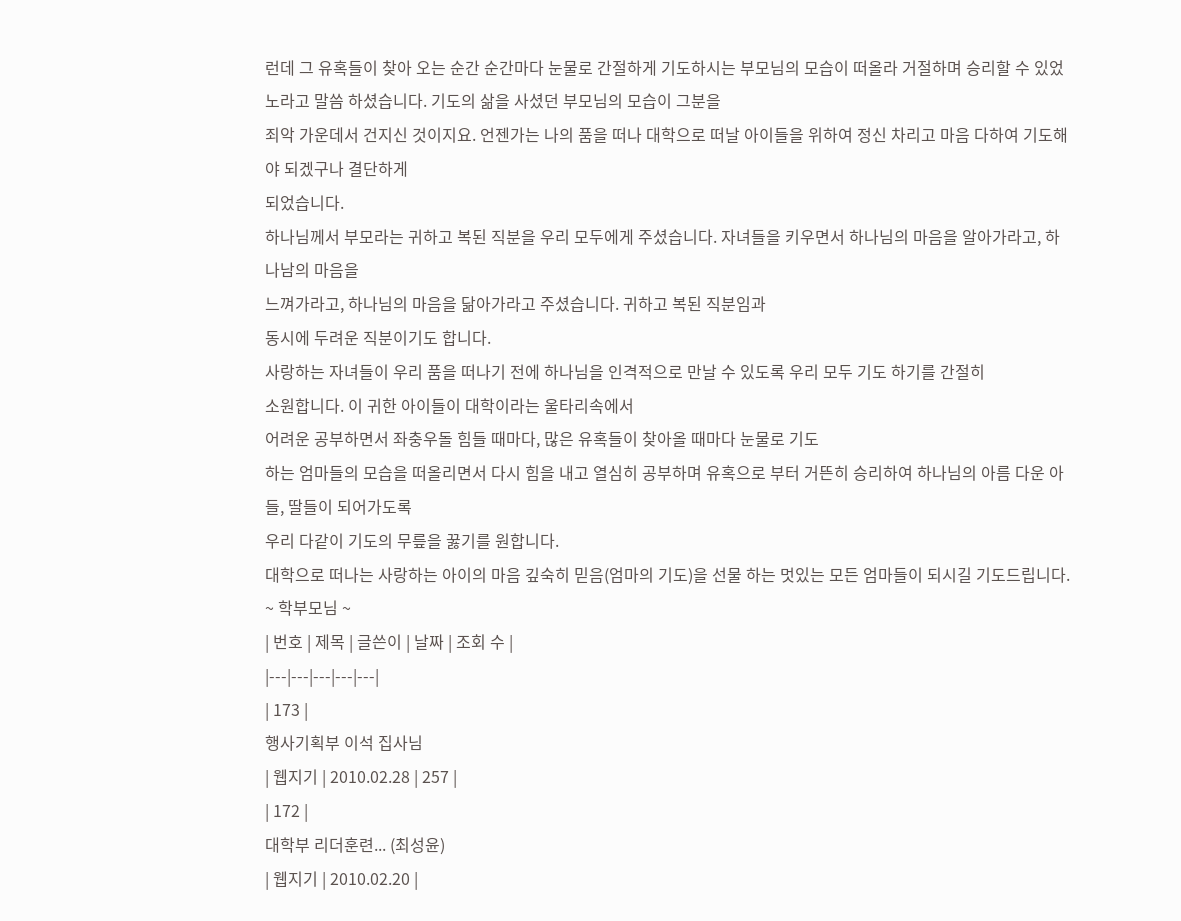런데 그 유혹들이 찾아 오는 순간 순간마다 눈물로 간절하게 기도하시는 부모님의 모습이 떠올라 거절하며 승리할 수 있었노라고 말씀 하셨습니다. 기도의 삶을 사셨던 부모님의 모습이 그분을
죄악 가운데서 건지신 것이지요. 언젠가는 나의 품을 떠나 대학으로 떠날 아이들을 위하여 정신 차리고 마음 다하여 기도해야 되겠구나 결단하게
되었습니다.
하나님께서 부모라는 귀하고 복된 직분을 우리 모두에게 주셨습니다. 자녀들을 키우면서 하나님의 마음을 알아가라고, 하나남의 마음을
느껴가라고, 하나님의 마음을 닮아가라고 주셨습니다. 귀하고 복된 직분임과
동시에 두려운 직분이기도 합니다.
사랑하는 자녀들이 우리 품을 떠나기 전에 하나님을 인격적으로 만날 수 있도록 우리 모두 기도 하기를 간절히
소원합니다. 이 귀한 아이들이 대학이라는 울타리속에서
어려운 공부하면서 좌충우돌 힘들 때마다, 많은 유혹들이 찾아올 때마다 눈물로 기도
하는 엄마들의 모습을 떠올리면서 다시 힘을 내고 열심히 공부하며 유혹으로 부터 거뜬히 승리하여 하나님의 아름 다운 아들, 딸들이 되어가도록
우리 다같이 기도의 무릎을 꿇기를 원합니다.
대학으로 떠나는 사랑하는 아이의 마음 깊숙히 믿음(엄마의 기도)을 선물 하는 멋있는 모든 엄마들이 되시길 기도드립니다.
~ 학부모님 ~
| 번호 | 제목 | 글쓴이 | 날짜 | 조회 수 |
|---|---|---|---|---|
| 173 |
행사기획부 이석 집사님
| 웹지기 | 2010.02.28 | 257 |
| 172 |
대학부 리더훈련... (최성윤)
| 웹지기 | 2010.02.20 |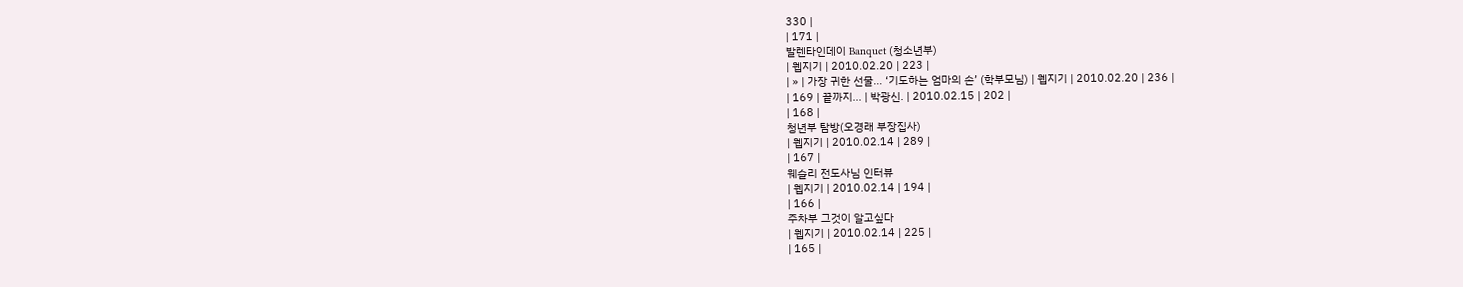330 |
| 171 |
발렌타인데이 Banquet (청소년부)
| 웹지기 | 2010.02.20 | 223 |
| » | 가장 귀한 선물… ‘기도하는 엄마의 손’ (학부모님) | 웹지기 | 2010.02.20 | 236 |
| 169 | 끝까지... | 박광신. | 2010.02.15 | 202 |
| 168 |
청년부 탐방(오경래 부장집사)
| 웹지기 | 2010.02.14 | 289 |
| 167 |
웨슬리 전도사님 인터뷰
| 웹지기 | 2010.02.14 | 194 |
| 166 |
주차부 그것이 알고싶다
| 웹지기 | 2010.02.14 | 225 |
| 165 |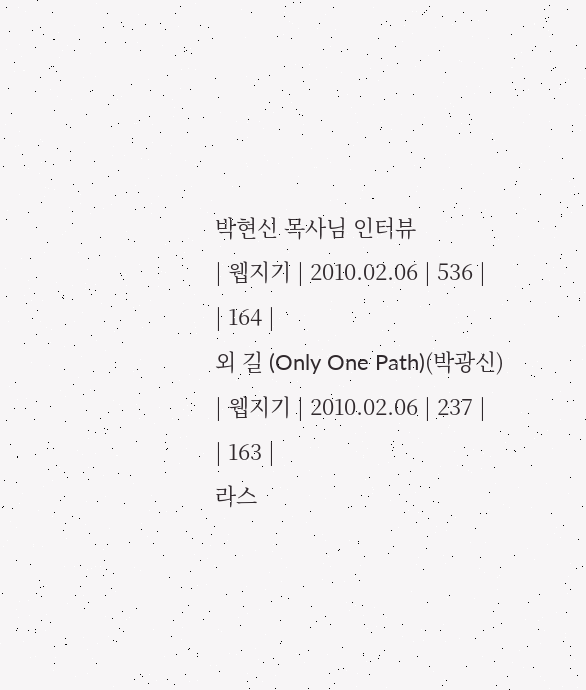박현신 목사님 인터뷰
| 웹지기 | 2010.02.06 | 536 |
| 164 |
외 길 (Only One Path)(박광신)
| 웹지기 | 2010.02.06 | 237 |
| 163 |
라스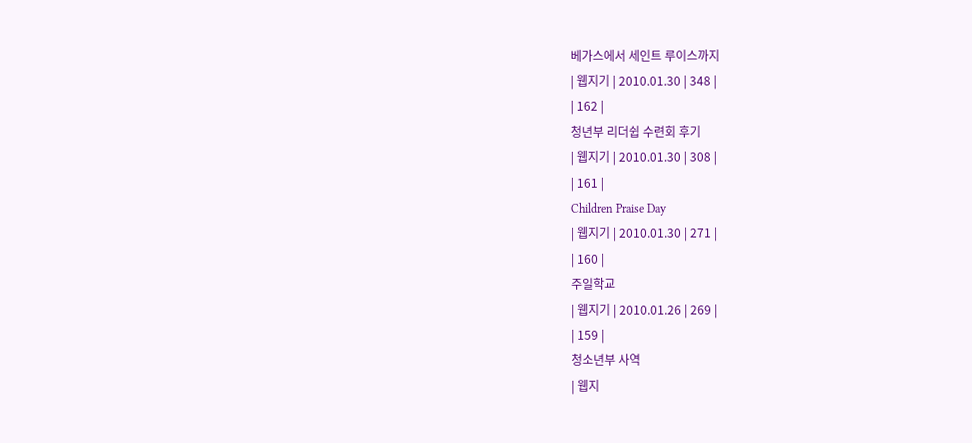베가스에서 세인트 루이스까지
| 웹지기 | 2010.01.30 | 348 |
| 162 |
청년부 리더쉽 수련회 후기
| 웹지기 | 2010.01.30 | 308 |
| 161 |
Children Praise Day
| 웹지기 | 2010.01.30 | 271 |
| 160 |
주일학교
| 웹지기 | 2010.01.26 | 269 |
| 159 |
청소년부 사역
| 웹지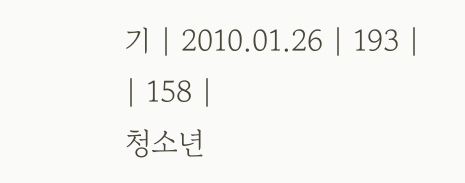기 | 2010.01.26 | 193 |
| 158 |
청소년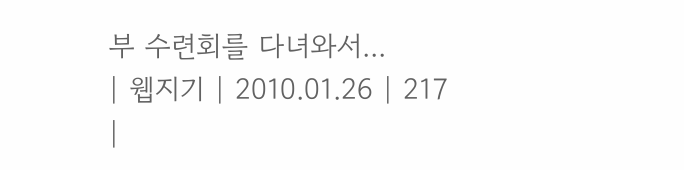부 수련회를 다녀와서...
| 웹지기 | 2010.01.26 | 217 |